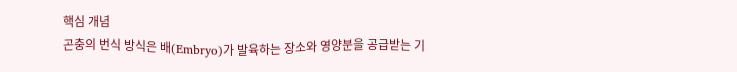핵심 개념
곤충의 번식 방식은 배(Embryo)가 발육하는 장소와 영양분을 공급받는 기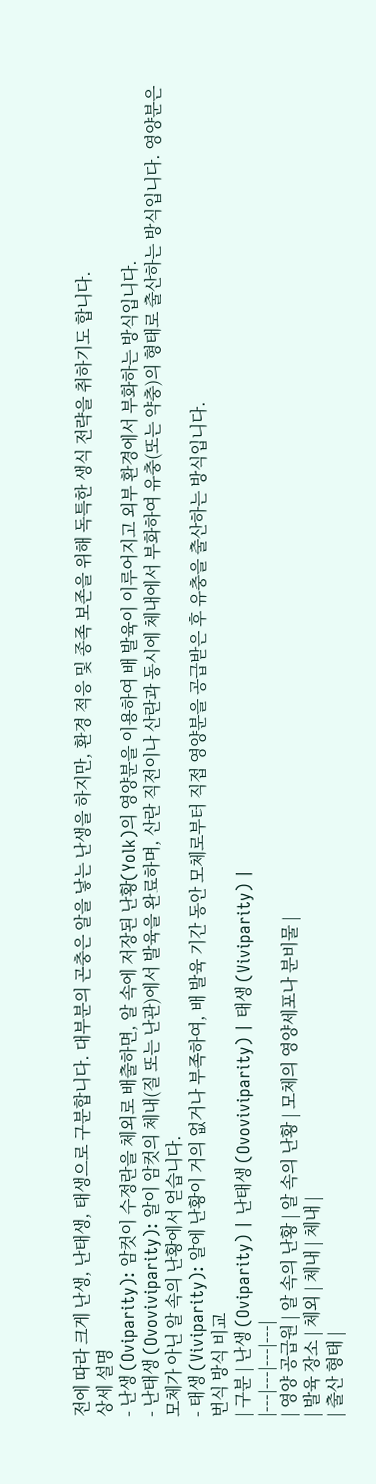전에 따라 크게 난생, 난태생, 태생으로 구분합니다. 대부분의 곤충은 알을 낳는 난생을 하지만, 환경 적응 및 종족 보존을 위해 독특한 생식 전략을 취하기도 합니다.
상세 설명
- 난생 (Oviparity): 암컷이 수정란을 체외로 배출하면, 알 속에 저장된 난황(Yolk)의 영양분을 이용하여 배 발육이 이루어지고 외부 환경에서 부화하는 방식입니다.
- 난태생 (Ovoviviparity): 알이 암컷의 체내(질 또는 난관)에서 발육을 완료하며, 산란 직전이나 산란과 동시에 체내에서 부화하여 유충(또는 약충)의 형태로 출산하는 방식입니다. 영양분은 모체가 아닌 알 속의 난황에서 얻습니다.
- 태생 (Viviparity): 알에 난황이 거의 없거나 부족하여, 배 발육 기간 동안 모체로부터 직접 영양분을 공급받은 후 유충을 출산하는 방식입니다.
번식 방식 비교
| 구분 | 난생 (Oviparity) | 난태생 (Ovoviviparity) | 태생 (Viviparity) |
|---|---|---|---|
| 영양 공급원 | 알 속의 난황 | 알 속의 난황 | 모체의 영양세포나 분비물 |
| 발육 장소 | 체외 | 체내 | 체내 |
| 출산 형태 |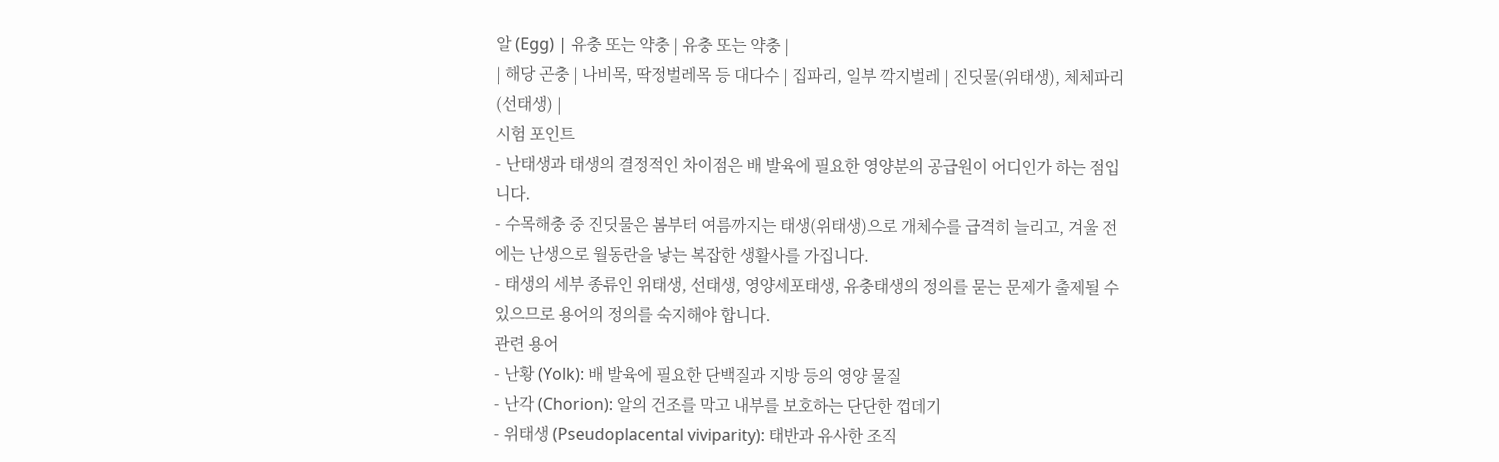알 (Egg) | 유충 또는 약충 | 유충 또는 약충 |
| 해당 곤충 | 나비목, 딱정벌레목 등 대다수 | 집파리, 일부 깍지벌레 | 진딧물(위태생), 체체파리(선태생) |
시험 포인트
- 난태생과 태생의 결정적인 차이점은 배 발육에 필요한 영양분의 공급원이 어디인가 하는 점입니다.
- 수목해충 중 진딧물은 봄부터 여름까지는 태생(위태생)으로 개체수를 급격히 늘리고, 겨울 전에는 난생으로 월동란을 낳는 복잡한 생활사를 가집니다.
- 태생의 세부 종류인 위태생, 선태생, 영양세포태생, 유충태생의 정의를 묻는 문제가 출제될 수 있으므로 용어의 정의를 숙지해야 합니다.
관련 용어
- 난황 (Yolk): 배 발육에 필요한 단백질과 지방 등의 영양 물질
- 난각 (Chorion): 알의 건조를 막고 내부를 보호하는 단단한 껍데기
- 위태생 (Pseudoplacental viviparity): 태반과 유사한 조직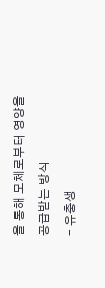을 통해 모체로부터 영양을 공급받는 방식
- 유충생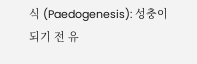식 (Paedogenesis): 성충이 되기 전 유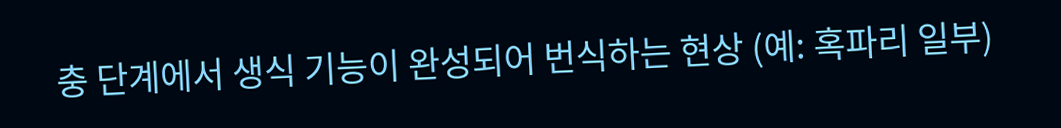충 단계에서 생식 기능이 완성되어 번식하는 현상 (예: 혹파리 일부)